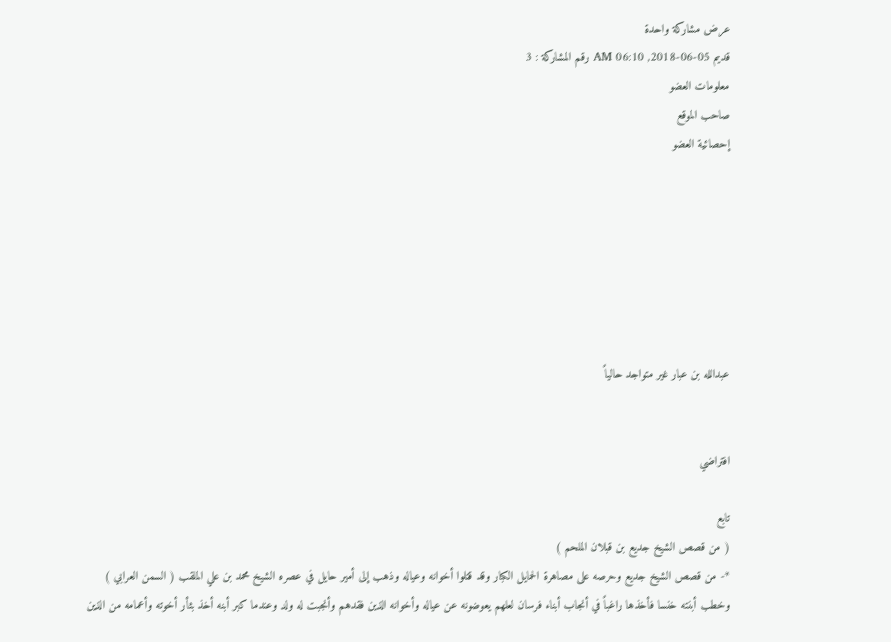عرض مشاركة واحدة
قديم 05-06-2018, 06:10 AM رقم المشاركة : 3
معلومات العضو
صاحب الموقع
إحصائية العضو







عبدالله بن عبار غير متواجد حالياً


افتراضي

تابع
( من قصص الشيخ جديع بن قبلان الملحم )
*- من قصص الشيخ جديع وحرصه على مصاهرة الحمايل الكبار وقد قتلوا أخوانه وعياله وذهب إلى أمير حايل في عصره الشيخ محمد بن علي الملقب ( السمن العرابي ) وخطب أبنته خنسا فأخذها راغباً في أنجاب أبناء فرسان لعلهم يعوضونه عن عياله وأخوانه الذين فقدهم وأنجبت له ولد وعندما كبر أبنه أخذ بثأر أخوته وأعمامه من الذين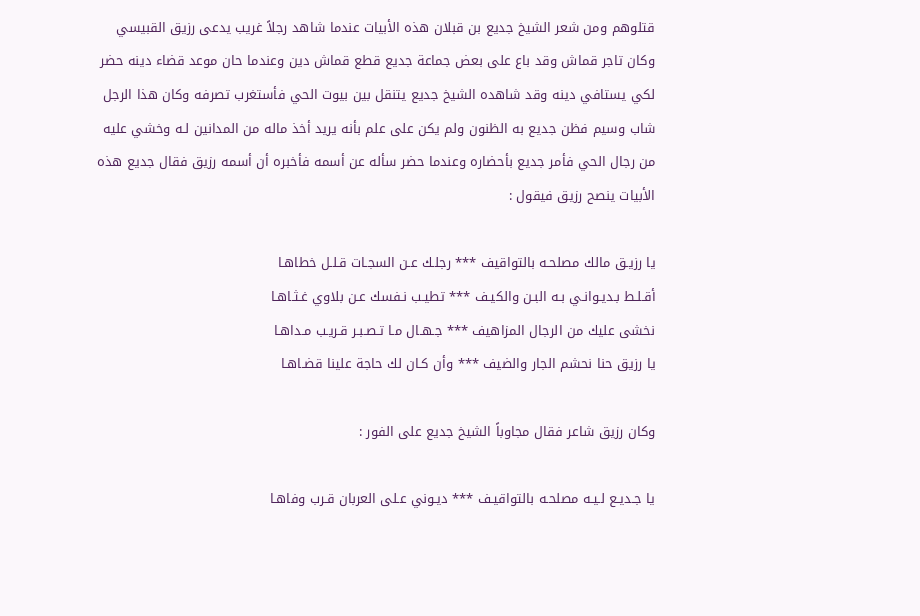قتلوهم ومن شعر الشيخ جديع بن قبلان هذه الأبيات عندما شاهد رجلاً غريب يدعى رزيق القبيسي وكان تاجر قماش وقد باع على بعض جماعة جديع قطع قماش دين وعندما حان موعد قضاء دينه حضر لكي يستافي دينه وقد شاهده الشيخ جديع يتنقل بين بيوت الحي فأستغرب تصرفه وكان هذا الرجل شاب وسيم فظن جديع به الظنون ولم يكن على علم بأنه يريد أخذ ماله من المدانين لـه وخشي عليه من رجال الحي فأمر جديع بأحضاره وعندما حضر سأله عن أسمه فأخبره أن أسمه رزيق فقال جديع هذه الأبيات ينصح رزيق فيقول :

يا رزيـق مالك مصلحـه بالتواقيف *** رجلـك عـن السجـات قـلـل خطاهـا
أقـلـط بـديـوانـي بـه البـن والكيـف *** تطيـب نـفسك عـن بلاوي غـثـاهـا
نخشى عليك من الرجال المزاهيف *** جـهـال مـا تـصـبـر قـريـب مـداهـا
يا رزيق حنا نحشم الجار والضيف *** وأن كـان لك حاجة علينا قضـاهـا

وكان رزيق شاعر فقال مجاوباً الشيخ جديع على الفور :

يا جـديـع لـيـه مصلحـه بالتواقيـف *** ديـوني عـلى العربان قـرب وفاهـا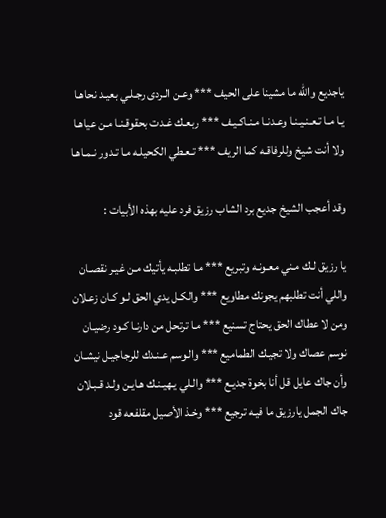ياجديع والله ما مشينا على الحيف *** وعـن الـردى رجـلـي بعيـد نحاهـا
يـا مـا تـعـنـيـنـا وعـدنـا مـنـاكـيـف *** ربعـك غـدت بحقوقـنـا مـن عياهـا
ولا أنت شيخ وللرفاقـه كما الريف *** تـعـطي الكحيلـه مـا تـدور نـمـاهـا

وقد أعجب الشيخ جديع برد الشاب رزيق فرد عليه بهذه الأبيات :

يا رزيق لـك مـني معـونـه وتبريع *** مـا تطلبـه يأتيك مـن غيـر نقصـان
واللي أنت تطلبهم يجونك مطاويع *** والكـل يدي الحق لـو كـان زعـلان
ومن لا عطاك الحق يحتاج تسنيع *** مـا ترتحل من دارنـا كـود رضيـان
نوسم عصاك ولا تجيـك الطماميع *** والـوسم عـنـدك للرجاجيـل نيشـان
وأن جاك عايل قل أنا بخوة جديـع *** والـلي يـهيـنـك هـايـن ولـد قـبـلان
جاك الجمل يارزيق ما فيـه ترجيع *** وخـذ الأصيل مقلفعه قود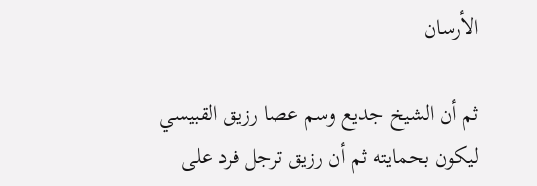الأرسان

ثم أن الشيخ جديع وسم عصا رزيق القبيسي ليكون بحمايته ثم أن رزيق ترجل فرد على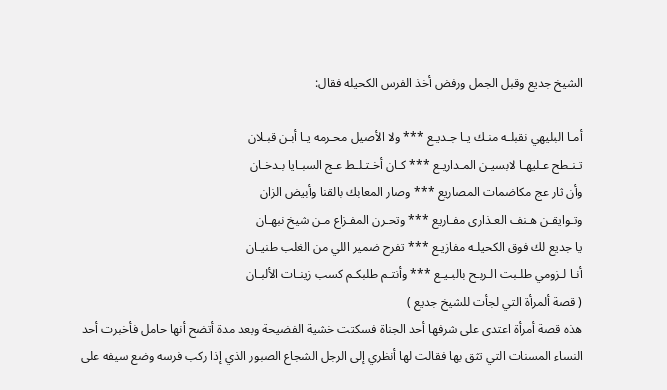الشيخ جديع وقبل الجمل ورفض أخذ الفرس الكحيله فقال:

أمـا البليهي نقبلـه منـك يـا جـديـع *** ولا الأصيل محـرمه يـا أبـن قبـلان
تـنـطح عـليهـا لابسيـن المـداريـع *** كـان أخـتـلـط عـج السبـايا بـدخـان
وأن ثار عج مكاضمات المصاريع *** وصار المعابك بالقنا وأبيض الزان
وتـوايقـن هـنف العـذارى مفـاريع *** وتحـرن المفـزاع مـن شيخ نبهـان
يا جديع لك فوق الكحيلـه مفازيـع *** تفرح ضمير اللي من الغلب طنيـان
أنـا لـزومي طلـبت الـربـح بالبـيـع *** وأنتـم طلبكـم كسب زينـات الألبـان
( قصة ألمرأة التي لجأت للشيخ جديع )
هذه قصة أمرأة اعتدى على شرفها أحد الجناة فسكتت خشية الفضيحة وبعد مدة أتضح أنها حامل فأخبرت أحد النساء المسنات التي تثق بها فقالت لها أنظري إلى الرجل الشجاع الصبور الذي إذا ركب فرسه وضع سيفه على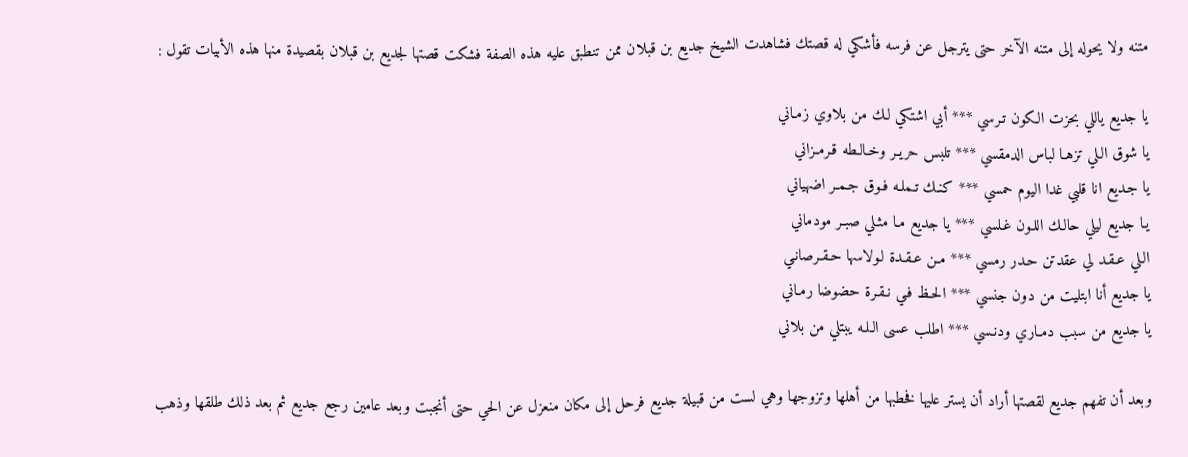متنه ولا يحوله إلى متنه الآخر حتى يترجل عن فرسه فأشكي له قصتك فشاهدت الشيخ جديع بن قبلان ممن تنطبق عليه هذه الصفة فشكت قصتها لجديع بن قبلان بقصيدة منها هذه الأبيات تقول :

يا جديع ياللي بحزت الكون تـرسي *** أبي اشتكي لـك من بلاوي زمـاني
يا شوق الـلي تزهـا لباس الدمقسي *** تلبس حريـر وخـالـطه قـرمـزاني
يا جـديع انا قلبي غدا اليوم حمسي *** كنـك تـملـه فـوق جـمـر اضهياني
يـا جديع ليلي حالـك اللـون غـلسي *** يا جديع مـا مثـلي صبـر مودماني
الـلي عـقـد لي عقدتن حـدر رمسي *** مـن عـقـدة لـولاسها حـقـرصانـي
يا جديع أنا ابتليت من دون جنسي *** الحـظ فـي نـقـرة حضوضا رمـاني
يا جديع من سبب دمـاري ودنـسي *** اطلب عسى الـلـه يبتلي من بلاني

وبعد أن تفهم جديع لقصتها أراد أن يستر عليها فخطبها من أهلها وتزوجها وهي لست من قبيلة جديع فرحل إلى مكان منعزل عن الحي حتى أنجبت وبعد عامين رجع جديع ثم بعد ذلك طلقها وذهب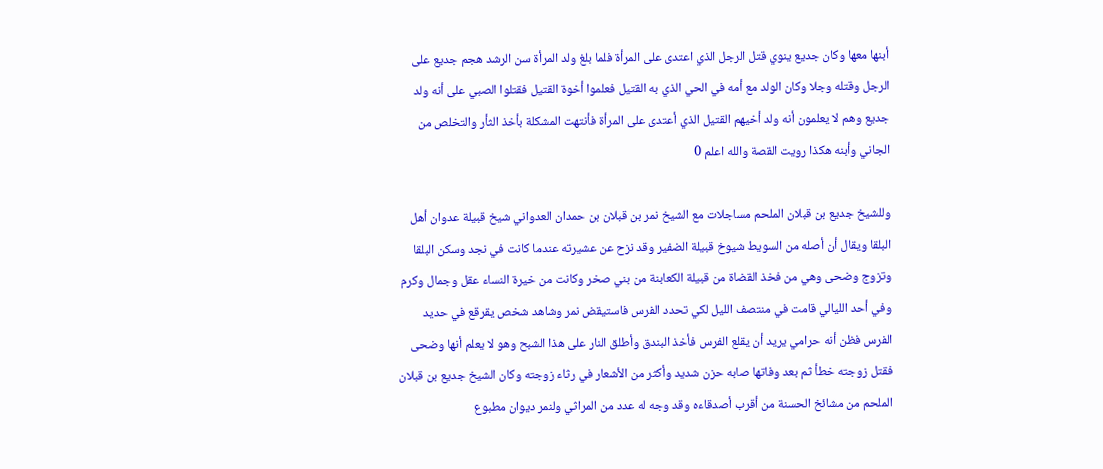أبنها معها وكان جديع ينوي قتل الرجل الذي اعتدى على المرأة فلما بلغ ولد المرأة سن الرشد هجم جديع على الرجل وقتله وجلا وكان الولد مع أمه في الحي الذي به القتيل فعلموا أخوة القتيل فقتلوا الصبي على أنه ولد جديع وهم لا يعلمون أنه ولد أخيهم القتيل الذي أعتدى على المرأة فأنتهت المشكلة بأخذ الثأر والتخلص من الجاني وأبنه هكذا رويت القصة والله اعلم 0

وللشيخ جديع بن قبلان الملحم مساجلات مع الشيخ نمر بن قبلان بن حمدان العدواني شيخ قبيلة عدوان أهل البلقا ويقال أن أصله من السويط شيوخ قبيلة الضفير وقد نزح عن عشيرته عندما كانت في نجد وسكن البلقا وتزوج وضحى وهي من فخذ القضاة من قبيلة الكعابنة من بني صخر وكانت من خيرة النساء عقل وجمال وكرم وفي أحد الليالي قامت في منتصف الليل لكي تحدد الفرس فاستيقض نمر وشاهد شخص يقرقع في حديد الفرس فظن أنه حرامي يريد أن يقلع الفرس فأخذ البندق وأطلق النار على هذا الشبح وهو لا يعلم أنها وضحى فقتل زوجته خطأ ثم بعد وفاتها صابه حزن شديد وأكثر من الأشعار في رثاء زوجته وكان الشيخ جديع بن قبلان الملحم من مشائخ الحسنة من أقرب أصدقاءه وقد وجه له عدد من المراثي ولنمر ديوان مطبوع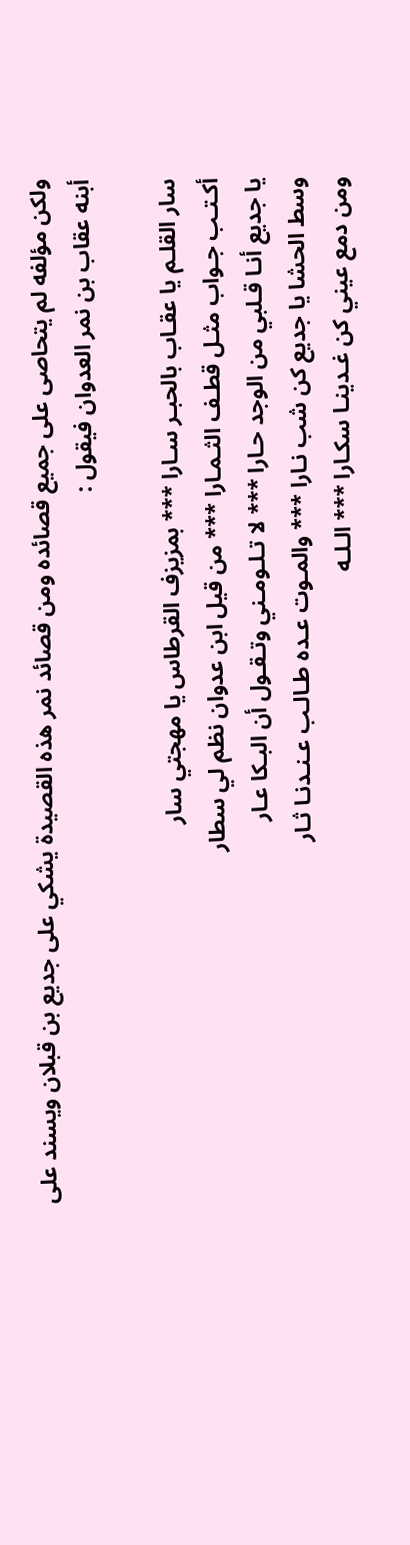ولكن مؤلفه لم يتحاصى على جميع قصائده ومن قصائد نمر هذه القصيدة يشكي على جديع بن قبلان ويسند على أبنه عقاب بن نمر العدوان فيقول :

سار القلـم يا عقـاب بالحبـر سـارا *** بمزيزف القرطاس يا مهجتي سار
أكـتـب جـواب مثـل قطـف الثـمـارا *** من قيل ابن عدوان نظم لي سطار
يا جديع أنـا قـلبي من الوجد حـارا *** لا تـلـومـني وتـقـول أن البـكا عـار
وسط الحشا يا جديع كن شب نـارا *** والمـوت عـده طـالـب عـنـدنـا ثـار
ومن دمع عيني كن غـدينـا سكـارا *** الـلـه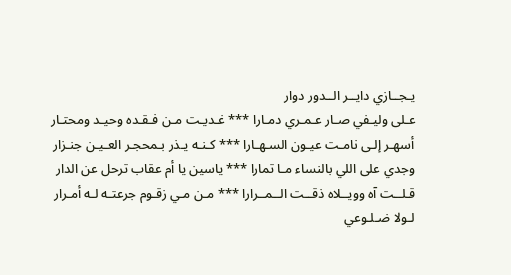يـجــازي دايــر الــدور دوار
عـلى وليـفي صـار عـمـري دمـارا *** غـديـت مـن فـقـده وحيـد ومحتـار
أسهـر إلـى نامـت عيـون السـهـارا *** كـنـه يـذر بـمحجـر العـيـن جنـزار
وجدي على اللي بالنساء مـا تمارا *** ياسين يا أم عقاب ترحل عن الدار
قـلــت آه وويــلاه ذقــت الــمــرارا *** مـن مـي زقـوم جرعتـه لـه أمـرار
لـولا ضـلـوعي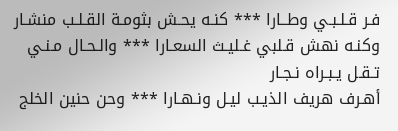فـر قـلـبـي وطــارا *** كنـه يحـش بثومـة القـلـب منشـار
وكنـه نهش قـلبي غـليـث السعـارا *** والـحـال مـنـي تـقـل يـبـراه نـجـار
أهـرف هريف الذيـب ليـل ونـهـارا *** وحن حنين الخلج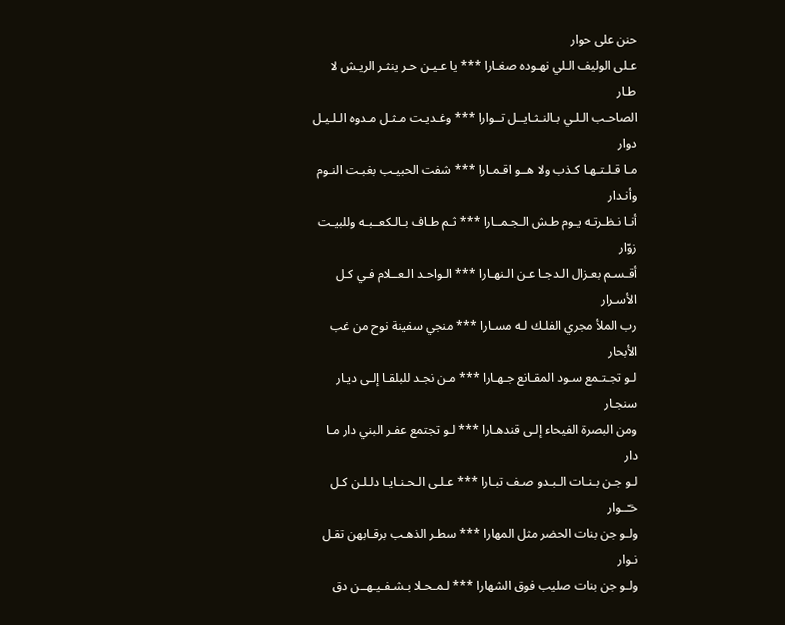حنن على حوار
عـلى الوليف الـلي نهـوده صغـارا *** يا عـيـن حـر ينثـر الريـش لا طـار
الصاحـب الـلـي بـالنـثـايــل تــوارا *** وغـديـت مـثـل مـدوه الـلـيـل دوار
مـا قـلـتـهـا كـذب ولا هــو اقـمـارا *** شفت الحبيـب بغبـت النـوم وأنـدار
أنـا نـظـرتـه يـوم طـش الـجـمــارا *** ثـم طـاف بـالـكعــبـه وللبيـت زوّار
أقـسـم بعـزال الـدجـا عـن الـنهـارا *** الـواحـد الـعــلام فـي كـل الأسـرار
رب الملأ مجري الفلـك لـه مسـارا *** منجي سفينة نوح من غب الأبحار
لـو تجـتـمع سـود المقـانع جـهـارا *** مـن نجـد للبلقـا إلـى ديـار سنجـار
ومن البصرة الفيحاء إلـى قندهـارا *** لـو تجتمع عفـر البني دار مـا دار
لـو جـن بـنـات الـبـدو صـف تبـارا *** عـلـى الـحـنـايـا دلـلـن كـل خـّــوار
ولـو جن بنات الحضر مثل المهارا *** سطـر الذهـب برقـابهن تقـل نـوار
ولـو جن بنات صليب فوق الشهارا *** لـمـحـلا بـشـفـيـهــن دق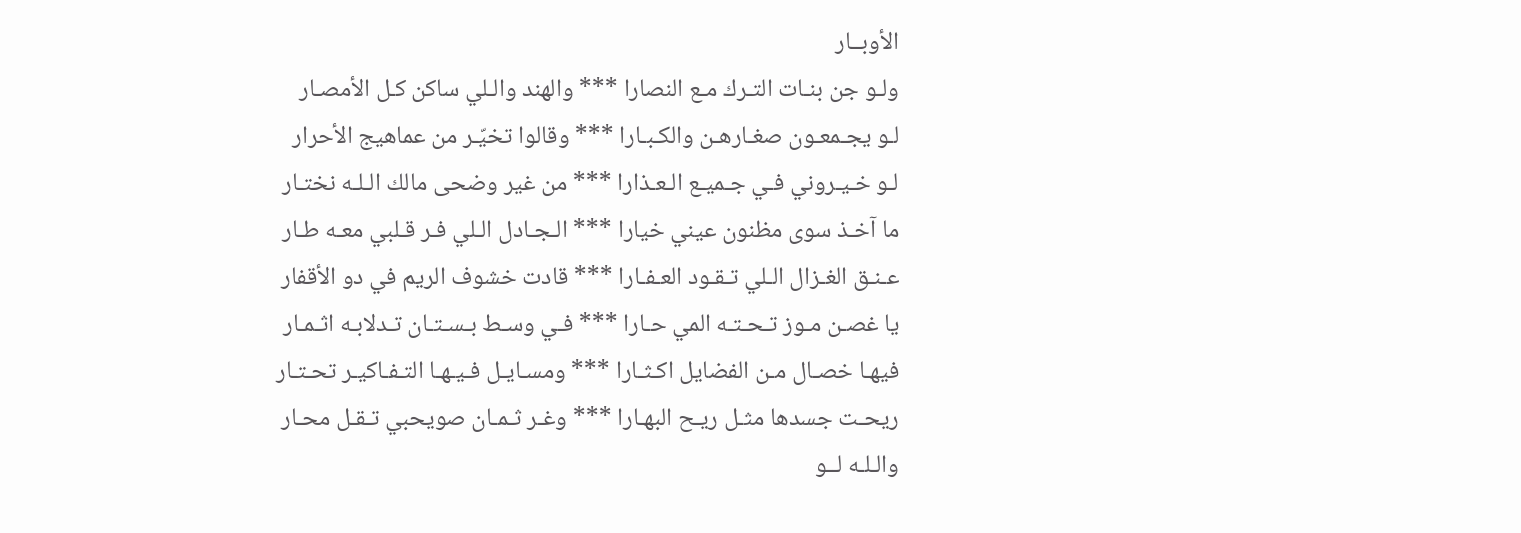الأوبــار
ولـو جن بنـات التـرك مـع النصارا *** والهند والـلي ساكن كـل الأمصـار
لـو يجـمعـون صغـارهـن والكـبـارا *** وقالوا تخيّـر من عماهيج الأحرار
لـو خـيـروني فـي جـميـع الـعـذارا *** من غير وضحى مالك الـلـه نختـار
ما آخـذ سوى مظنون عيني خيارا *** الـجـادل الـلي فـر قـلبي معـه طـار
عـنـق الغـزال الـلي تـقـود العـفـارا *** قادت خشوف الريم في دو الأقفار
يا غصـن مـوز تـحـتـه المي حـارا *** فـي وسـط بـسـتـان تـدلابـه اثـمـار
فيهـا خصـال مـن الفضايل اكـثـارا *** ومسـايـل فـيـهـا التـفـاكيـر تحـتـار
ريحـت جسدها مثـل ريـح البهـارا *** وغـر ثـمـان صويحبي تـقـل محـار
والـلـه لــو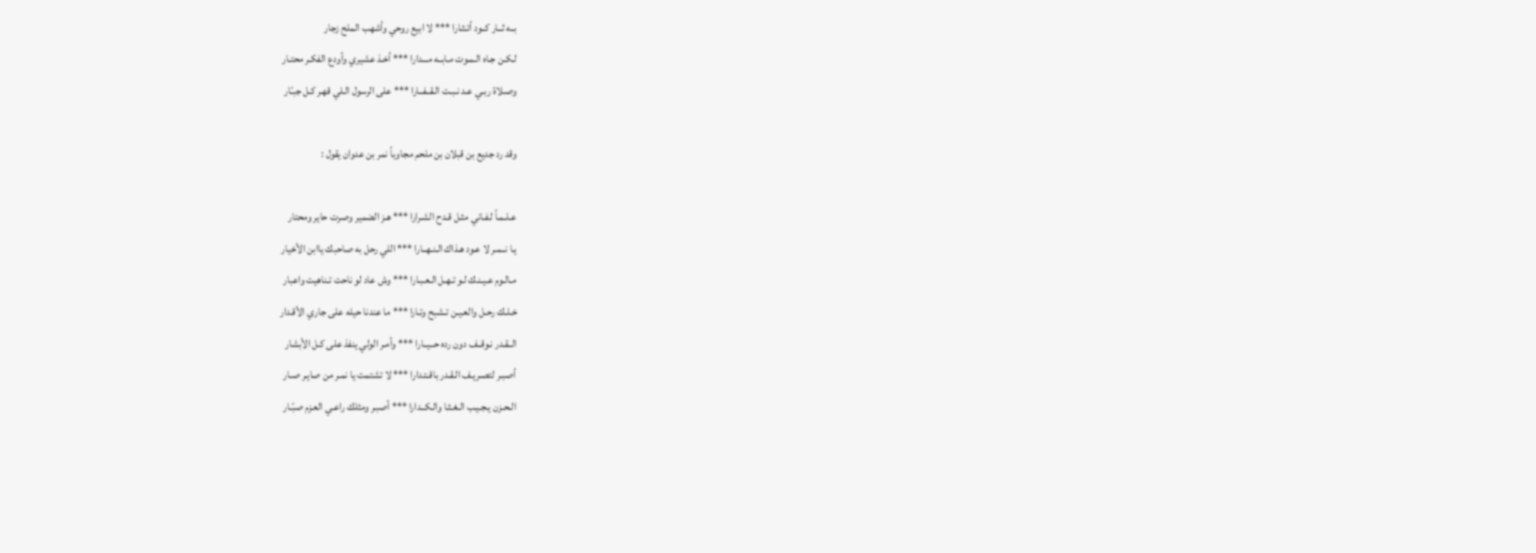بــه ثــار كــود أتـثـارا *** لا ابيع روحي وأشهب الملح زجار
لـكـن جـاه الـمـوت مـابــه مـــدارا *** أخـذ عشيري وأودع الفكـر محتـار
وصـلاة ربـي عـد نـبـت الـقــفــارا *** على الرسول الـلي قهـر كـل جبـّار

وقد رد جديع بن قبلان بن ملحم مجاوباً نمر بن عدوان يقول :

عـلـمـاً لـفـاني مثـل قـدح الشـرارا *** هـز الضمير وصرت حاير ومحتار
يـا نــمـر لا عـود هـذاك الـنـهــارا *** اللي رحل به صاحبك ياابن الأخيار
مـالـوم عـيـنـك لـو تـهـل الـعـبـارا *** وش عاد لو ناحت تـناهيت واعبار
خـلـك رحـل والعـيـن تـشبح وتـارا *** ما عندنا حيله على جاري الأقـدار
الــقـدر نـوقــف دون رده حــيــارا *** وأمـر الولي ينفذ على كـل الأبشار
أصبـر لتصـريـف الـقـدر باقـتـدارا *** لا تشتمت يا نمـر من صايـر صـار
الـحـزن يـجـيـب الـغـثـا والـكــدارا *** أصبـر ومثلك راعـي العـزم صبّـار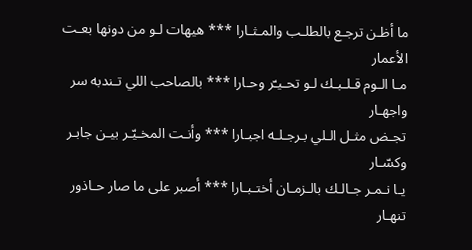ما أظـن ترجـع بالطلـب والمـثـارا *** هيهات لـو من دونها بعـت الأعمار
مـا الـوم قـلـبـك لـو تحـيـّر وحـارا *** بالصاحب اللي تـندبه سر واجهـار
تجـض مثـل الـلي بـرجـلـه اجبـارا *** وأنـت المخـيّـر بيـن جابـر وكسّـار
يـا نـمـر جـالـك بالـزمـان أختـبـارا *** أصبر على ما صار حـاذور تنهـار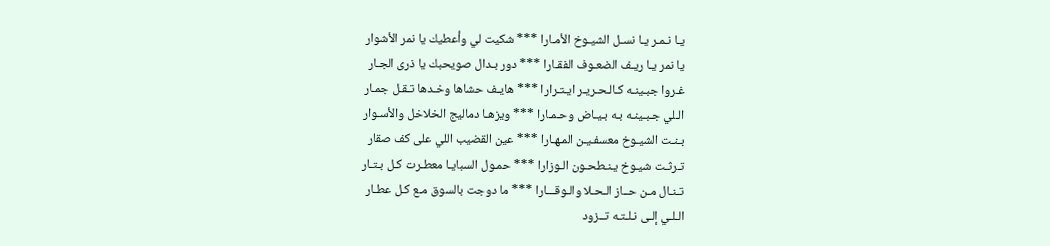يـا نـمـر يـا نسـل الشيـوخ الأمـارا *** شكيت لي وأعطيك يا نمر الأشوار
يا نمر يـا ريـف الضعـوف الفقـارا *** دور بـدال صويحبك يا ذرى الجـار
غـروا جبـينـه كـالـحـريـر ايـتـرارا *** هايـف حشاها وخـدها تـقـل جمـار
الـلي جـبـينـه بـه بـيـاض وحـمـارا *** ويزهـا دماليج الخلاخل والأسـوار
بـنـت الشيـوخ معسفـيـن المـهـارا *** عين القضيب اللي على كف صقار
تـرثـت شيـوخ يـنـطحـون الـوزارا *** حمـول السبايـا معطـرت كـل بـتـار
تـنـال مـن حــاز الـحـلا والـوقـــارا *** ما دوجت بالسوق مـع كـل عطـار
الـلـي إلـى نـلـتـه تــزود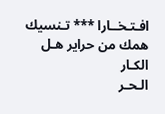افـتـخــارا *** تـنسيك همك من حراير هـل الكـار
الـحـر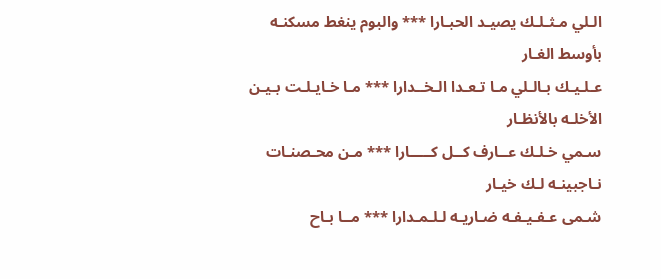الـلي مـثـلـك يصيـد الحبـارا *** والبوم ينغط مسكنـه بأوسط الغـار
عـلـيـك بـالـلي مـا تـعـدا الـخــدارا *** مـا خـايـلـت بـيـن الأخلـه بالأنظـار
سـمي خـلـك عــارف كــل كـــــارا *** مـن محـصنـات نـاجبينـه لـك خيـار
شـمى عـفـيـفـه ضـاريـه لـلـمـدارا *** مــا بـاح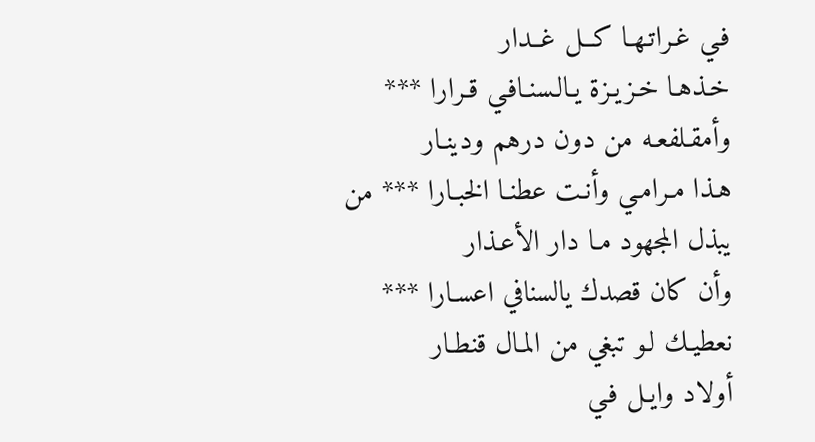فـي غـراتـهـا كــل غــدار
خـذهـا خـزيـزة يـالـسنـافـي قـرارا *** وأمقـلفعـه من دون درهم ودينـار
هـذا مـرامـي وأنـت عطنـا الخبـارا *** من يبذل المجهود مـا دار الأعـذار
وأن كان قصدك يالسنافي اعسـارا *** نعطيـك لـو تبغي من المـال قنطـار
أولاد وايـل فـي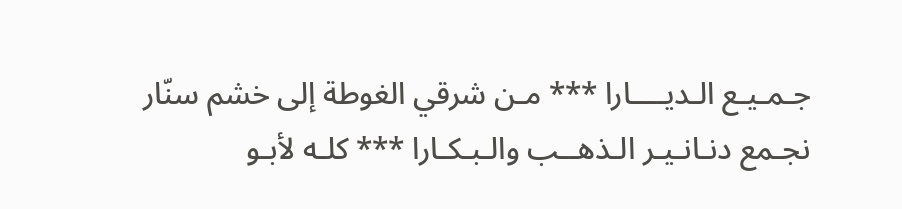جـمـيـع الـديــــارا *** مـن شرقي الغوطة إلى خشم سنّار
نجـمع دنـانـيـر الـذهــب والـبـكـارا *** كلـه لأبـو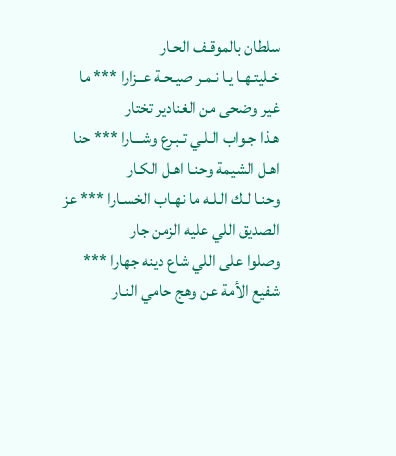سلطان بالموقـف الحـار
خـليتـهـا يـا نـمـر صيـحـة عــزارا *** ما غير وضحى من الغنادير تختار
هـذا جـواب الـلـي تـبـرع وشـــارا *** حنا اهـل الشيمة وحنـا اهـل الكـار
وحنـا لـك الـلـه ما نهـاب الخسـارا *** عز الصديق اللي عليه الزمن جار
وصلوا على اللي شاع دينه جهارا *** شفيع الأمة عن وهج حامي النـار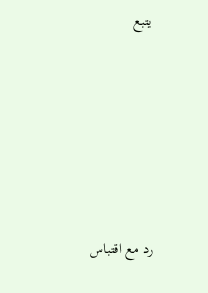يتبع






رد مع اقتباس